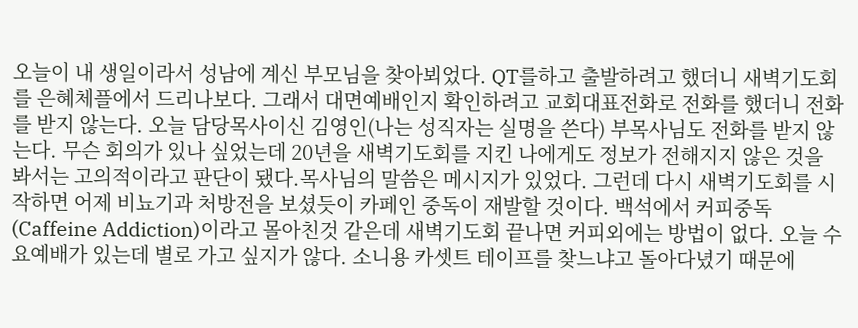오늘이 내 생일이라서 성남에 계신 부모님을 찾아뵈었다. QT를하고 출발하려고 했더니 새벽기도회를 은혜체플에서 드리나보다. 그래서 대면예배인지 확인하려고 교회대표전화로 전화를 했더니 전화를 받지 않는다. 오늘 담당목사이신 김영인(나는 성직자는 실명을 쓴다) 부목사님도 전화를 받지 않는다. 무슨 회의가 있나 싶었는데 20년을 새벽기도회를 지킨 나에게도 정보가 전해지지 않은 것을 봐서는 고의적이라고 판단이 됐다.목사님의 말씀은 메시지가 있었다. 그런데 다시 새벽기도회를 시작하면 어제 비뇨기과 처방전을 보셨듯이 카페인 중독이 재발할 것이다. 백석에서 커피중독(Caffeine Addiction)이라고 몰아친것 같은데 새벽기도회 끝나면 커피외에는 방법이 없다. 오늘 수요예배가 있는데 별로 가고 싶지가 않다. 소니용 카셋트 테이프를 찾느냐고 돌아다녔기 때문에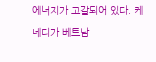에너지가 고갈되어 있다. 케네디가 베트남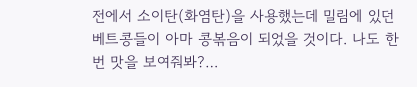전에서 소이탄(화염탄)을 사용했는데 밀림에 있던 베트콩들이 아마 콩볶음이 되었을 것이다. 나도 한번 맛을 보여줘봐?…